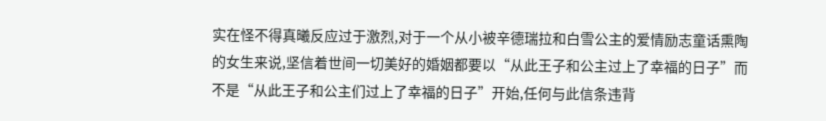实在怪不得真曦反应过于激烈,对于一个从小被辛德瑞拉和白雪公主的爱情励志童话熏陶的女生来说,坚信着世间一切美好的婚姻都要以“从此王子和公主过上了幸福的日子”而不是“从此王子和公主们过上了幸福的日子”开始,任何与此信条违背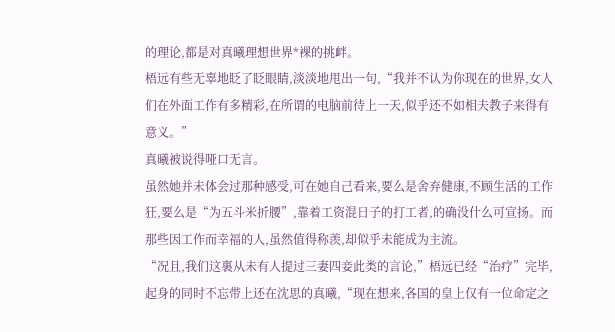的理论,都是对真曦理想世界*裸的挑衅。
梧远有些无辜地眨了眨眼睛,淡淡地甩出一句,“我并不认为你现在的世界,女人们在外面工作有多精彩,在所谓的电脑前待上一天,似乎还不如相夫教子来得有意义。”
真曦被说得哑口无言。
虽然她并未体会过那种感受,可在她自己看来,要么是舍弃健康,不顾生活的工作狂,要么是“为五斗米折腰”,靠着工资混日子的打工者,的确没什么可宣扬。而那些因工作而幸福的人,虽然值得称羡,却似乎未能成为主流。
“况且,我们这裏从未有人提过三妻四妾此类的言论,”梧远已经“治疗”完毕,起身的同时不忘带上还在沈思的真曦,“现在想来,各国的皇上仅有一位命定之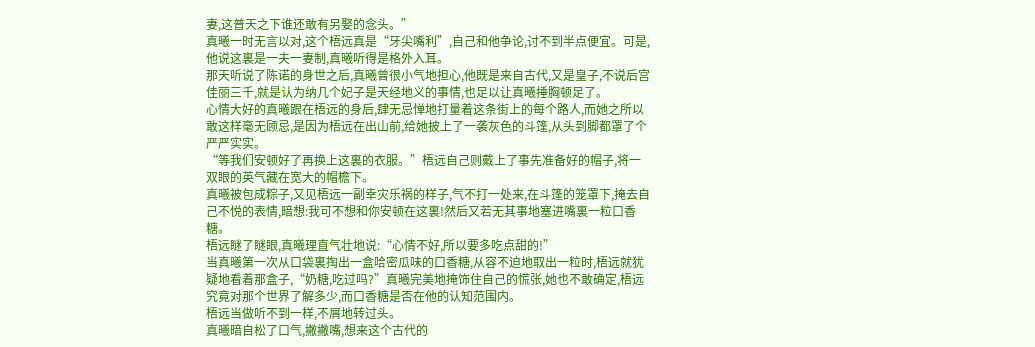妻,这普天之下谁还敢有另娶的念头。”
真曦一时无言以对,这个梧远真是“牙尖嘴利”,自己和他争论,讨不到半点便宜。可是,他说这裏是一夫一妻制,真曦听得是格外入耳。
那天听说了陈诺的身世之后,真曦曾很小气地担心,他既是来自古代,又是皇子,不说后宫佳丽三千,就是认为纳几个妃子是天经地义的事情,也足以让真曦捶胸顿足了。
心情大好的真曦跟在梧远的身后,肆无忌惮地打量着这条街上的每个路人,而她之所以敢这样毫无顾忌,是因为梧远在出山前,给她披上了一袭灰色的斗篷,从头到脚都罩了个严严实实。
“等我们安顿好了再换上这裏的衣服。”梧远自己则戴上了事先准备好的帽子,将一双眼的英气藏在宽大的帽檐下。
真曦被包成粽子,又见梧远一副幸灾乐祸的样子,气不打一处来,在斗篷的笼罩下,掩去自己不悦的表情,暗想:我可不想和你安顿在这裏!然后又若无其事地塞进嘴裏一粒口香糖。
梧远瞇了瞇眼,真曦理直气壮地说:“心情不好,所以要多吃点甜的!”
当真曦第一次从口袋裏掏出一盒哈密瓜味的口香糖,从容不迫地取出一粒时,梧远就犹疑地看着那盒子,“奶糖,吃过吗?”真曦完美地掩饰住自己的慌张,她也不敢确定,梧远究竟对那个世界了解多少,而口香糖是否在他的认知范围内。
梧远当做听不到一样,不屑地转过头。
真曦暗自松了口气,撇撇嘴,想来这个古代的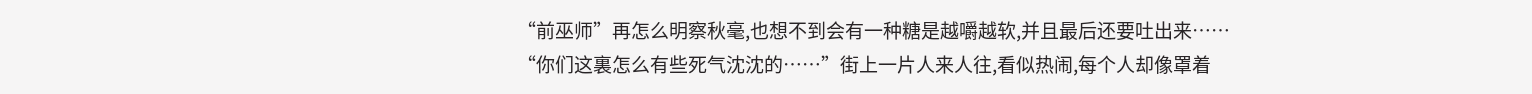“前巫师”再怎么明察秋毫,也想不到会有一种糖是越嚼越软,并且最后还要吐出来……
“你们这裏怎么有些死气沈沈的……”街上一片人来人往,看似热闹,每个人却像罩着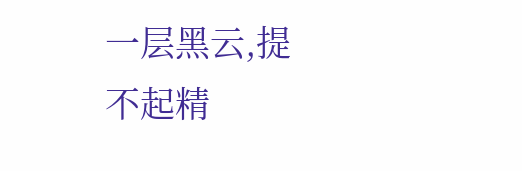一层黑云,提不起精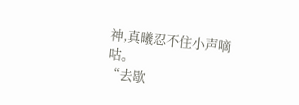神,真曦忍不住小声嘀咕。
“去歇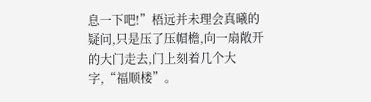息一下吧!”梧远并未理会真曦的疑问,只是压了压帽檐,向一扇敞开的大门走去,门上刻着几个大字,“福顺楼”。